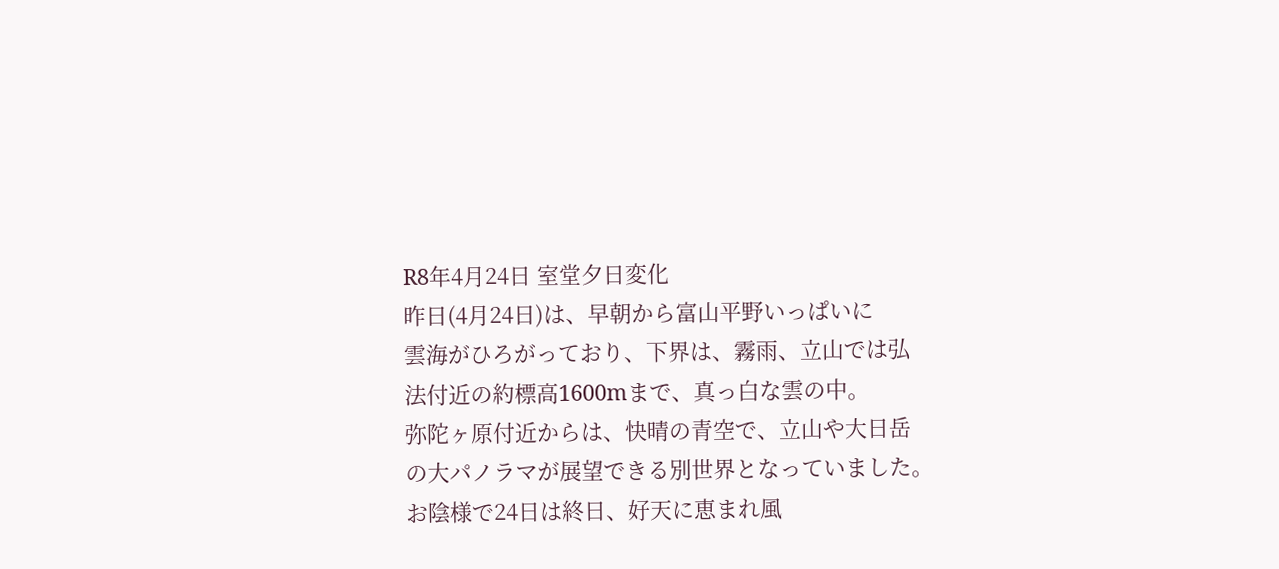R8年4月24日 室堂夕日変化
昨日(4月24日)は、早朝から富山平野いっぱいに
雲海がひろがっており、下界は、霧雨、立山では弘
法付近の約標高1600mまで、真っ白な雲の中。
弥陀ヶ原付近からは、快晴の青空で、立山や大日岳
の大パノラマが展望できる別世界となっていました。
お陰様で24日は終日、好天に恵まれ風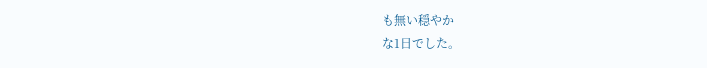も無い穏やか
な1日でした。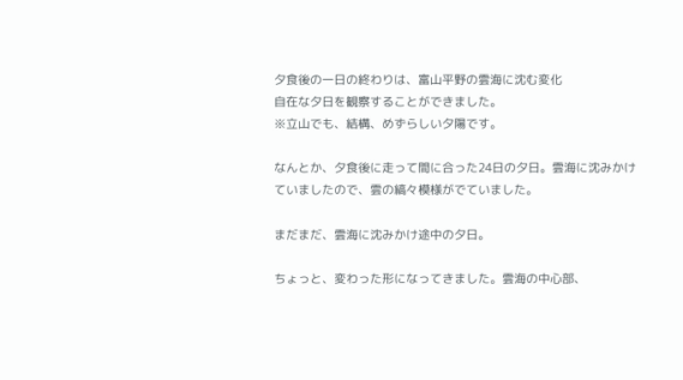夕食後の一日の終わりは、富山平野の雲海に沈む変化
自在な夕日を観察することができました。
※立山でも、結構、めずらしい夕陽です。

なんとか、夕食後に走って間に合った24日の夕日。雲海に沈みかけていましたので、雲の縞々模様がでていました。

まだまだ、雲海に沈みかけ途中の夕日。

ちょっと、変わった形になってきました。雲海の中心部、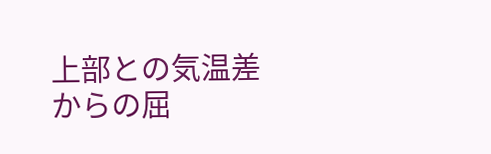上部との気温差からの屈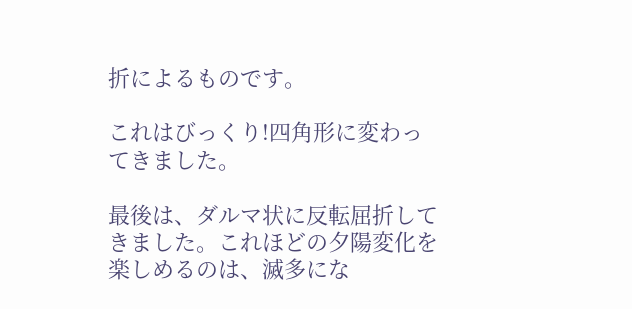折によるものです。

これはびっくり!四角形に変わってきました。

最後は、ダルマ状に反転屈折してきました。これほどの夕陽変化を楽しめるのは、滅多にな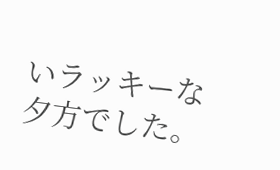いラッキーな夕方でした。